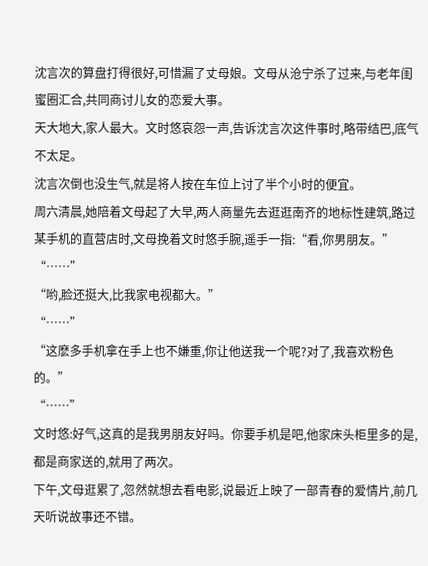沈言次的算盘打得很好,可惜漏了丈母娘。文母从沧宁杀了过来,与老年闺蜜圈汇合,共同商讨儿女的恋爱大事。
天大地大,家人最大。文时悠哀怨一声,告诉沈言次这件事时,略带结巴,底气不太足。
沈言次倒也没生气,就是将人按在车位上讨了半个小时的便宜。
周六清晨,她陪着文母起了大早,两人商量先去逛逛南齐的地标性建筑,路过某手机的直营店时,文母挽着文时悠手腕,遥手一指:“看,你男朋友。”
“……”
“哟,脸还挺大,比我家电视都大。”
“……”
“这麽多手机拿在手上也不嫌重,你让他送我一个呢?对了,我喜欢粉色的。”
“……”
文时悠:好气,这真的是我男朋友好吗。你要手机是吧,他家床头柜里多的是,都是商家送的,就用了两次。
下午,文母逛累了,忽然就想去看电影,说最近上映了一部青春的爱情片,前几天听说故事还不错。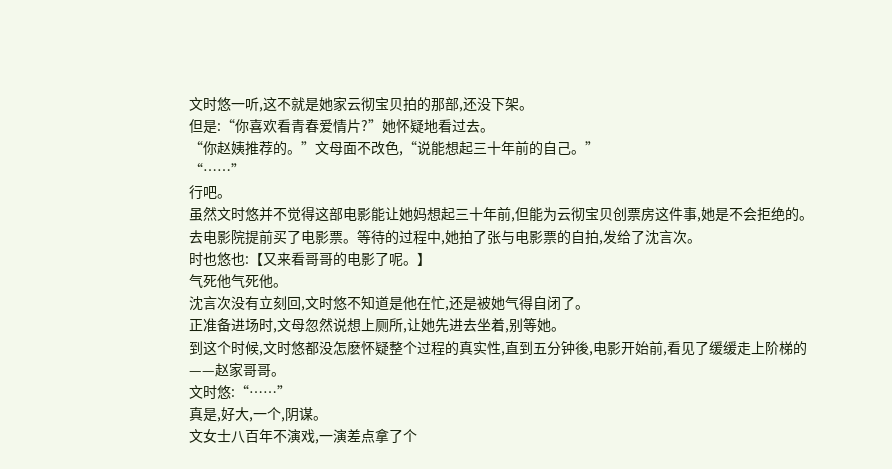文时悠一听,这不就是她家云彻宝贝拍的那部,还没下架。
但是:“你喜欢看青春爱情片?”她怀疑地看过去。
“你赵姨推荐的。”文母面不改色,“说能想起三十年前的自己。”
“……”
行吧。
虽然文时悠并不觉得这部电影能让她妈想起三十年前,但能为云彻宝贝创票房这件事,她是不会拒绝的。
去电影院提前买了电影票。等待的过程中,她拍了张与电影票的自拍,发给了沈言次。
时也悠也:【又来看哥哥的电影了呢。】
气死他气死他。
沈言次没有立刻回,文时悠不知道是他在忙,还是被她气得自闭了。
正准备进场时,文母忽然说想上厕所,让她先进去坐着,别等她。
到这个时候,文时悠都没怎麽怀疑整个过程的真实性,直到五分钟後,电影开始前,看见了缓缓走上阶梯的——赵家哥哥。
文时悠:“……”
真是,好大,一个,阴谋。
文女士八百年不演戏,一演差点拿了个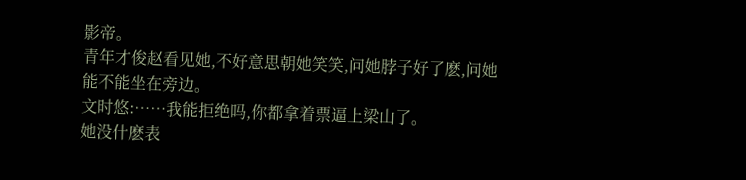影帝。
青年才俊赵看见她,不好意思朝她笑笑,问她脖子好了麽,问她能不能坐在旁边。
文时悠:……我能拒绝吗,你都拿着票逼上梁山了。
她没什麽表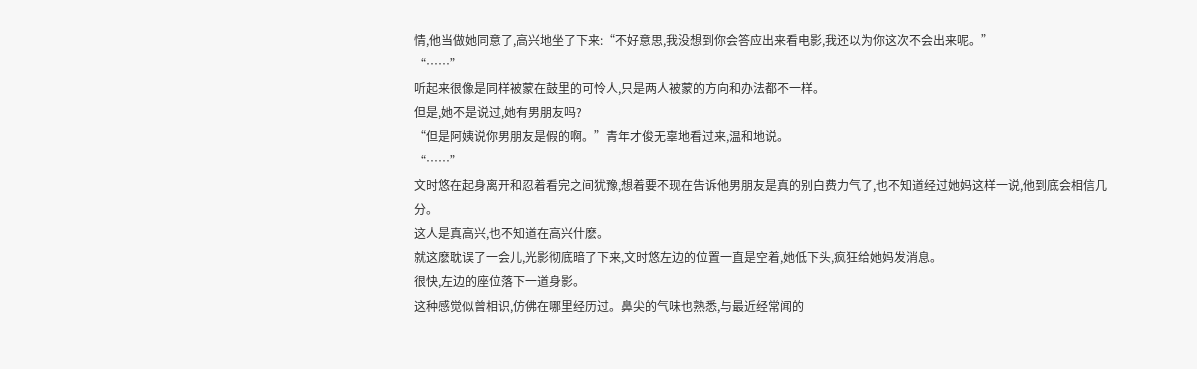情,他当做她同意了,高兴地坐了下来:“不好意思,我没想到你会答应出来看电影,我还以为你这次不会出来呢。”
“……”
听起来很像是同样被蒙在鼓里的可怜人,只是两人被蒙的方向和办法都不一样。
但是,她不是说过,她有男朋友吗?
“但是阿姨说你男朋友是假的啊。”青年才俊无辜地看过来,温和地说。
“……”
文时悠在起身离开和忍着看完之间犹豫,想着要不现在告诉他男朋友是真的别白费力气了,也不知道经过她妈这样一说,他到底会相信几分。
这人是真高兴,也不知道在高兴什麽。
就这麽耽误了一会儿,光影彻底暗了下来,文时悠左边的位置一直是空着,她低下头,疯狂给她妈发消息。
很快,左边的座位落下一道身影。
这种感觉似曾相识,仿佛在哪里经历过。鼻尖的气味也熟悉,与最近经常闻的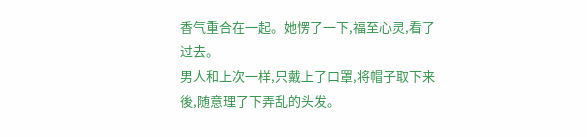香气重合在一起。她愣了一下,福至心灵,看了过去。
男人和上次一样,只戴上了口罩,将帽子取下来後,随意理了下弄乱的头发。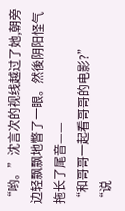“哟。”沈言次的视线越过了她,朝旁边轻飘飘地瞥了一眼。然後阴阳怪气拖长了尾音——
“和哥哥一起看哥哥的电影?”
“说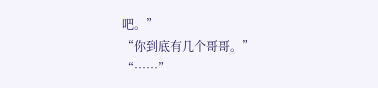吧。”
“你到底有几个哥哥。”
“……”